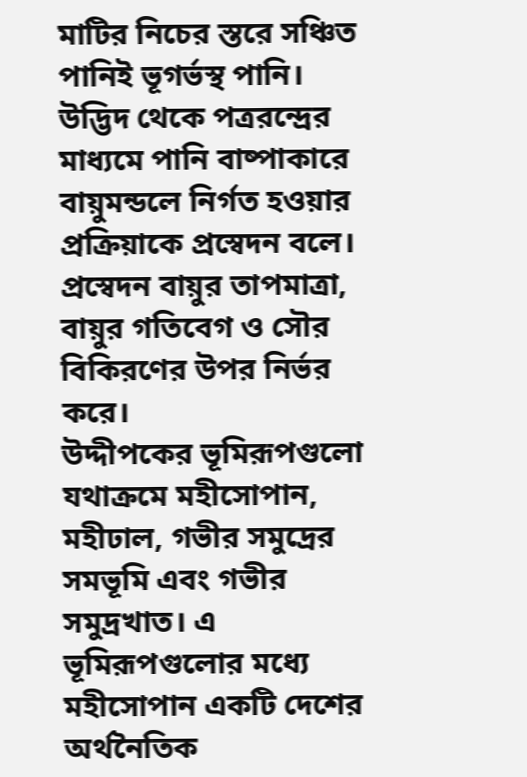মাটির নিচের স্তরে সঞ্চিত পানিই ভূগর্ভস্থ পানি।
উদ্ভিদ থেকে পত্ররন্দ্রের মাধ্যমে পানি বাষ্পাকারে বায়ুমন্ডলে নির্গত হওয়ার প্রক্রিয়াকে প্রস্বেদন বলে। প্রস্বেদন বায়ুর তাপমাত্রা, বায়ুর গতিবেগ ও সৌর বিকিরণের উপর নির্ভর করে।
উদ্দীপকের ভূমিরূপগুলো যথাক্রমে মহীসোপান, মহীঢাল, গভীর সমুদ্রের সমভূমি এবং গভীর সমুদ্রখাত। এ ভূমিরূপগুলোর মধ্যে মহীসোপান একটি দেশের অর্থনৈতিক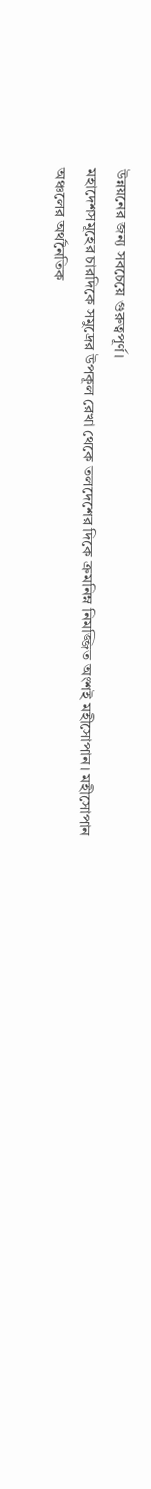উন্নয়নের জন্য সবচেয়ে গুরুত্বপূর্ণ।
মহাদেশসমূহের চারদিকে সমুদ্রের উপকূল রেখা থেকে তলদেশের দিকে ক্রমনিম্ন নিমজ্জিত অংশই মহীসোপান। মহীসোপান অঞ্চলের অর্থনৈতিক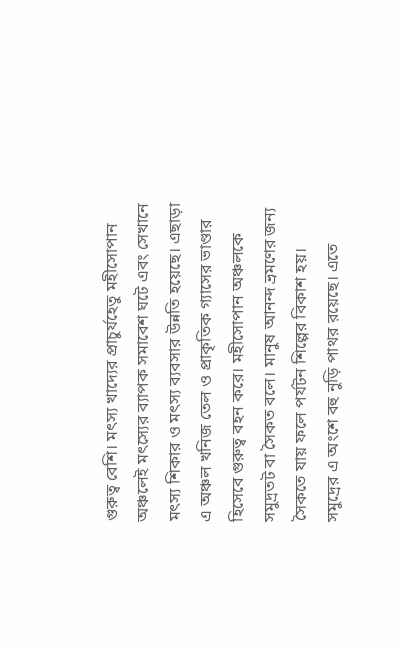গুরুত্ব বেশি। মৎস্য খাদ্যের প্রাচুর্যহেতু মহীসোপান অঞ্চলেই মৎস্যের ব্যাপক সমাবেশ ঘটে এবং সেখানে মৎস্য শিকার ও মৎস্য ব্যবসার উন্নতি হয়েছে। এছাড়া এ অঞ্চল খনিজ তেল ও প্রাকৃতিক গ্যাসের ভাণ্ডার হিসেবে গুরুত্ব বহন করে। মহীসোপান অঞ্চলকে সমুদ্রতট বা সৈকত বলে। মানুষ আনন্দ ভ্রমণের জন্য সৈকতে যায় ফলে পর্যটন শিল্পের বিকাশ হয়। সমুদ্রের এ অংশে বহু নুড়ি পাথর রয়েছে। এতে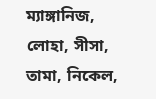ম্যাঙ্গানিজ, লোহা, সীসা, তামা, নিকেল,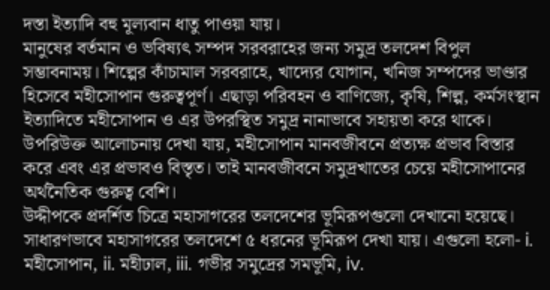দস্তা ইত্যাদি বহু মূল্যবান ধাতু পাওয়া যায়।
মানুষের বর্তমান ও ভবিষ্যৎ সম্পদ সরবরাহের জন্য সমুদ্র তলদেশ বিপুল সম্ভাবনাময়। শিল্পের কাঁচামাল সরবরাহে, খাদ্যের যোগান, খনিজ সম্পদের ভাণ্ডার হিসেবে মহীসোপান গুরুত্বপূর্ণ। এছাড়া পরিবহন ও বাণিজ্যে, কৃষি, শিল্প, কর্মসংস্থান ইত্যাদিতে মহীসোপান ও এর উপরস্থিত সমুদ্র নানাভাবে সহায়তা করে থাকে।
উপরিউক্ত আলোচনায় দেখা যায়, মহীসোপান মানবজীবনে প্রত্যক্ষ প্রভাব বিস্তার করে এবং এর প্রভাবও বিস্তৃত। তাই মানবজীবনে সমুদ্রখাতের চেয়ে মহীসোপানের অর্থনৈতিক গুরুত্ব বেশি।
উদ্দীপকে প্রদর্শিত চিত্রে মহাসাগরের তলদেশের ভূমিরূপগুলো দেখানো হয়েছে।
সাধারণভাবে মহাসাগরের তলদেশে ৫ ধরনের ভূমিরূপ দেখা যায়। এগুলো হলো- i. মহীসোপান, ii. মহীঢাল, iii. গভীর সমুদ্রের সমভূমি, iv.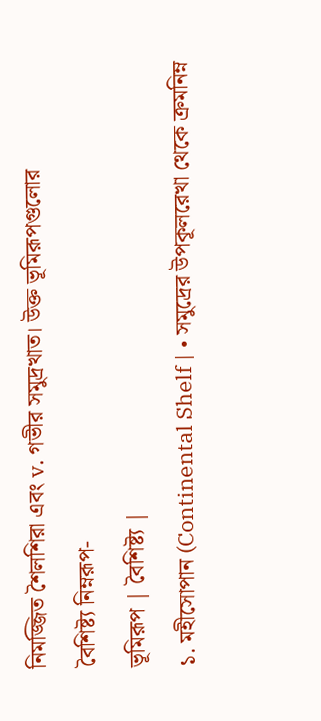নিমজ্জিত শৈলশিরা এবং v. গভীর সমুদ্রখাত। উক্ত ভূমিরূপগুলোর
বৈশিষ্ট্য নিম্নরূপ-
ভূমিরূপ | বৈশিষ্ট্য |
১. মহীসোপান (Continental Shelf | • সমুদ্রের উপকূলরেখা থেকে ক্রমনিম্ন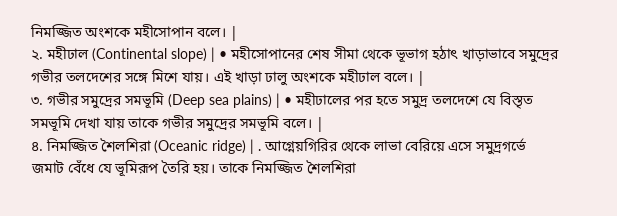নিমজ্জিত অংশকে মহীসোপান বলে। |
২. মহীঢাল (Continental slope) | • মহীসোপানের শেষ সীমা থেকে ভূভাগ হঠাৎ খাড়াভাবে সমুদ্রের গভীর তলদেশের সঙ্গে মিশে যায়। এই খাড়া ঢালু অংশকে মহীঢাল বলে। |
৩. গভীর সমুদ্রের সমভূমি (Deep sea plains) | • মহীঢালের পর হতে সমুদ্র তলদেশে যে বিস্তৃত সমভূমি দেখা যায় তাকে গভীর সমুদ্রের সমভূমি বলে। |
৪. নিমজ্জিত শৈলশিরা (Oceanic ridge) | . আগ্নেয়গিরির থেকে লাভা বেরিয়ে এসে সমুদ্রগর্ভে জমাট বেঁধে যে ভূমিরূপ তৈরি হয়। তাকে নিমজ্জিত শৈলশিরা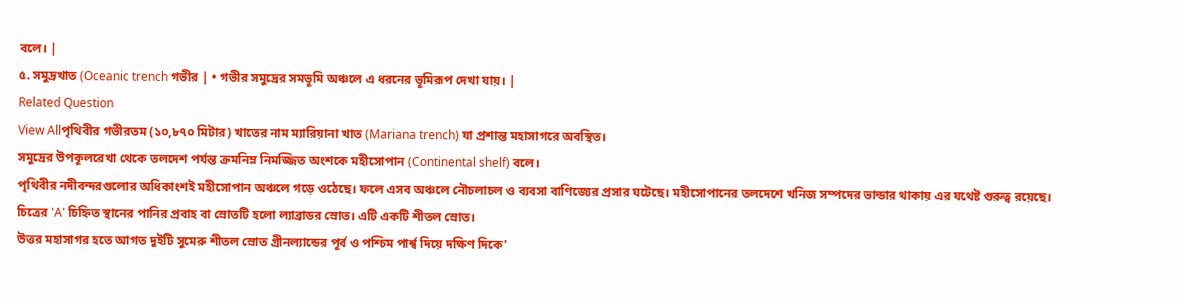বলে। |
৫. সমুদ্রখাত (Oceanic trench গভীর | • গভীর সমুদ্রের সমভূমি অঞ্চলে এ ধরনের ভূমিরূপ দেখা যায়। |
Related Question
View Allপৃথিবীর গভীরতম (১০,৮৭০ মিটার) খাতের নাম ম্যারিয়ানা খাত (Mariana trench) যা প্রশান্ত মহাসাগরে অবস্থিত।
সমুদ্রের উপকূলরেখা থেকে তলদেশ পর্যন্ত ক্রমনিম্ন নিমজ্জিত অংশকে মহীসোপান (Continental shelf) বলে।
পৃথিবীর নদীবন্দরগুলোর অধিকাংশই মহীসোপান অঞ্চলে গড়ে ওঠেছে। ফলে এসব অঞ্চলে নৌচলাচল ও ব্যবসা বাণিজ্যের প্রসার ঘটেছে। মহীসোপানের তলদেশে খনিজ সম্পদের ভান্ডার থাকায় এর যথেষ্ট গুরুত্ব রয়েছে।
চিত্রের 'A' চিহ্নিত স্থানের পানির প্রবাহ বা স্রোতটি হলো ল্যাব্রাডর স্রোত। এটি একটি শীতল স্রোত।
উত্তর মহাসাগর হতে আগত দুইটি সুমেরু শীতল স্রোত গ্রীনল্যান্ডের পূর্ব ও পশ্চিম পার্শ্ব দিয়ে দক্ষিণ দিকে'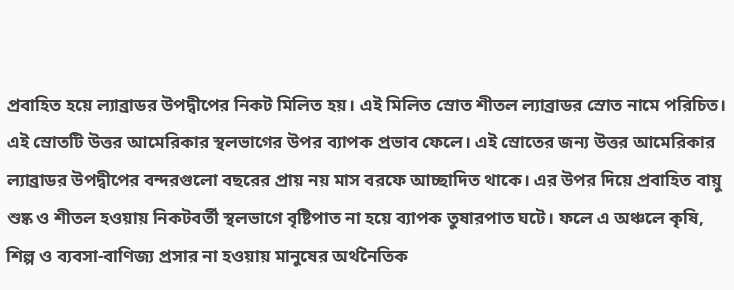প্রবাহিত হয়ে ল্যাব্রাডর উপদ্বীপের নিকট মিলিত হয়। এই মিলিত স্রোত শীতল ল্যাব্রাডর স্রোত নামে পরিচিত। এই স্রোতটি উত্তর আমেরিকার স্থলভাগের উপর ব্যাপক প্রভাব ফেলে। এই স্রোতের জন্য উত্তর আমেরিকার ল্যাব্রাডর উপদ্বীপের বন্দরগুলো বছরের প্রায় নয় মাস বরফে আচ্ছাদিত থাকে। এর উপর দিয়ে প্রবাহিত বায়ু শুষ্ক ও শীতল হওয়ায় নিকটবর্তী স্থলভাগে বৃষ্টিপাত না হয়ে ব্যাপক তুষারপাত ঘটে। ফলে এ অঞ্চলে কৃষি, শিল্প ও ব্যবসা-বাণিজ্য প্রসার না হওয়ায় মানুষের অর্থনৈতিক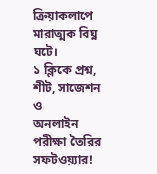ক্রিয়াকলাপে মারাত্মক বিঘ্ন ঘটে।
১ ক্লিকে প্রশ্ন, শীট, সাজেশন ও
অনলাইন পরীক্ষা তৈরির সফটওয়্যার!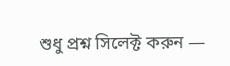শুধু প্রশ্ন সিলেক্ট করুন —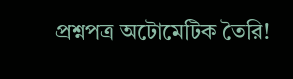প্রশ্নপত্র অটোমেটিক তৈরি!